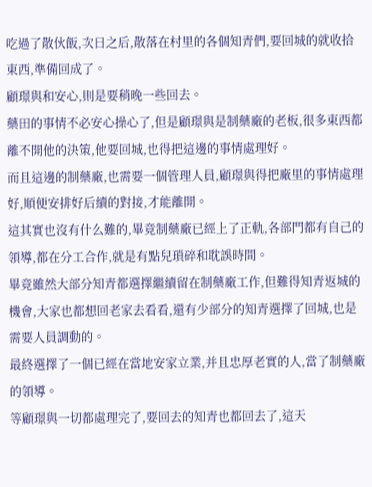吃過了散伙飯,次日之后,散落在村里的各個知青們,要回城的就收拾東西,準備回成了。
顧璟與和安心,則是要稍晚一些回去。
藥田的事情不必安心操心了,但是顧璟與是制藥廠的老板,很多東西都離不開他的決策,他要回城,也得把這邊的事情處理好。
而且這邊的制藥廠,也需要一個管理人員,顧璟與得把廠里的事情處理好,順便安排好后續的對接,才能離開。
這其實也沒有什么難的,畢竟制藥廠已經上了正軌,各部門都有自己的領導,都在分工合作,就是有點兒瑣碎和耽誤時間。
畢竟雖然大部分知青都選擇繼續留在制藥廠工作,但難得知青返城的機會,大家也都想回老家去看看,還有少部分的知青選擇了回城,也是需要人員調動的。
最終選擇了一個已經在當地安家立業,并且忠厚老實的人,當了制藥廠的領導。
等顧璟與一切都處理完了,要回去的知青也都回去了,這天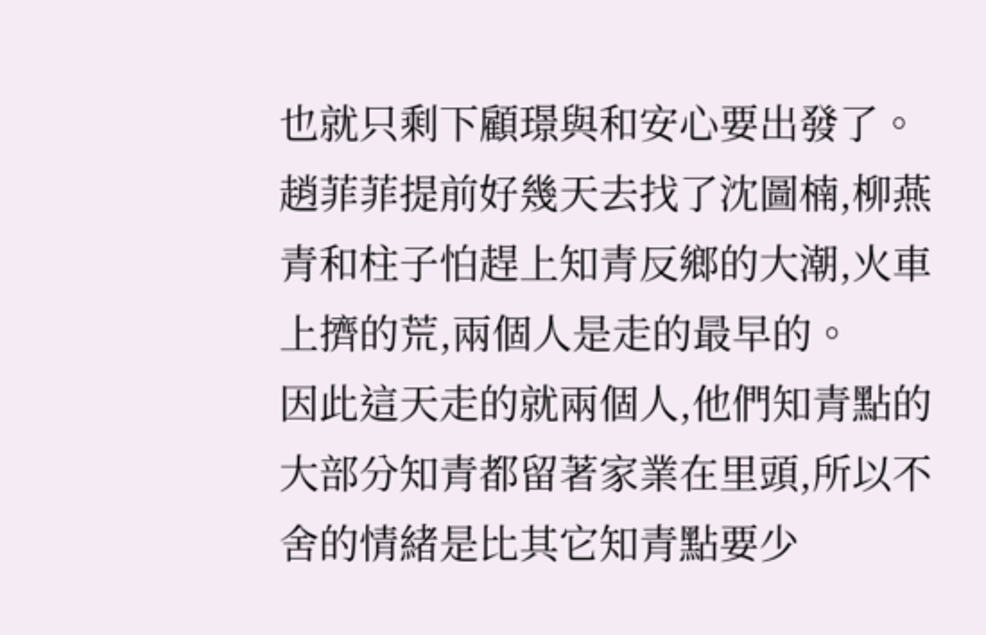也就只剩下顧璟與和安心要出發了。
趙菲菲提前好幾天去找了沈圖楠,柳燕青和柱子怕趕上知青反鄉的大潮,火車上擠的荒,兩個人是走的最早的。
因此這天走的就兩個人,他們知青點的大部分知青都留著家業在里頭,所以不舍的情緒是比其它知青點要少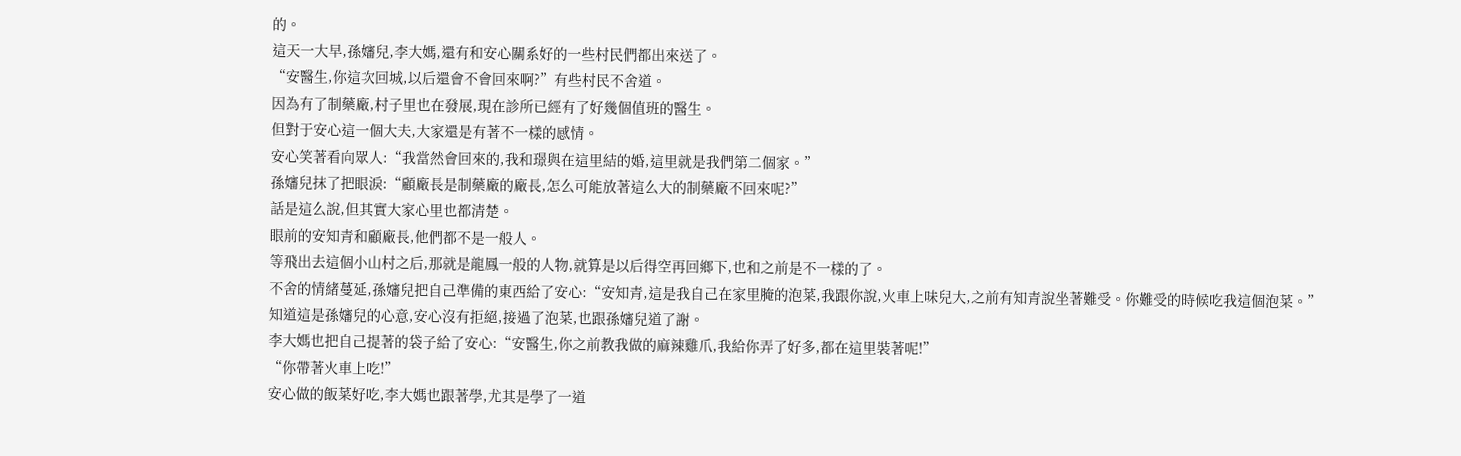的。
這天一大早,孫嬸兒,李大媽,還有和安心關系好的一些村民們都出來送了。
“安醫生,你這次回城,以后還會不會回來啊?”有些村民不舍道。
因為有了制藥廠,村子里也在發展,現在診所已經有了好幾個值班的醫生。
但對于安心這一個大夫,大家還是有著不一樣的感情。
安心笑著看向眾人:“我當然會回來的,我和璟與在這里結的婚,這里就是我們第二個家。”
孫嬸兒抹了把眼淚:“顧廠長是制藥廠的廠長,怎么可能放著這么大的制藥廠不回來呢?”
話是這么說,但其實大家心里也都清楚。
眼前的安知青和顧廠長,他們都不是一般人。
等飛出去這個小山村之后,那就是龍鳳一般的人物,就算是以后得空再回鄉下,也和之前是不一樣的了。
不舍的情緒蔓延,孫嬸兒把自己準備的東西給了安心:“安知青,這是我自己在家里腌的泡菜,我跟你說,火車上味兒大,之前有知青說坐著難受。你難受的時候吃我這個泡菜。”
知道這是孫嬸兒的心意,安心沒有拒絕,接過了泡菜,也跟孫嬸兒道了謝。
李大媽也把自己提著的袋子給了安心:“安醫生,你之前教我做的麻辣雞爪,我給你弄了好多,都在這里裝著呢!”
“你帶著火車上吃!”
安心做的飯菜好吃,李大媽也跟著學,尤其是學了一道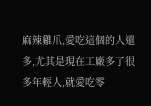麻辣雞爪,愛吃這個的人還多,尤其是現在工廠多了很多年輕人,就愛吃零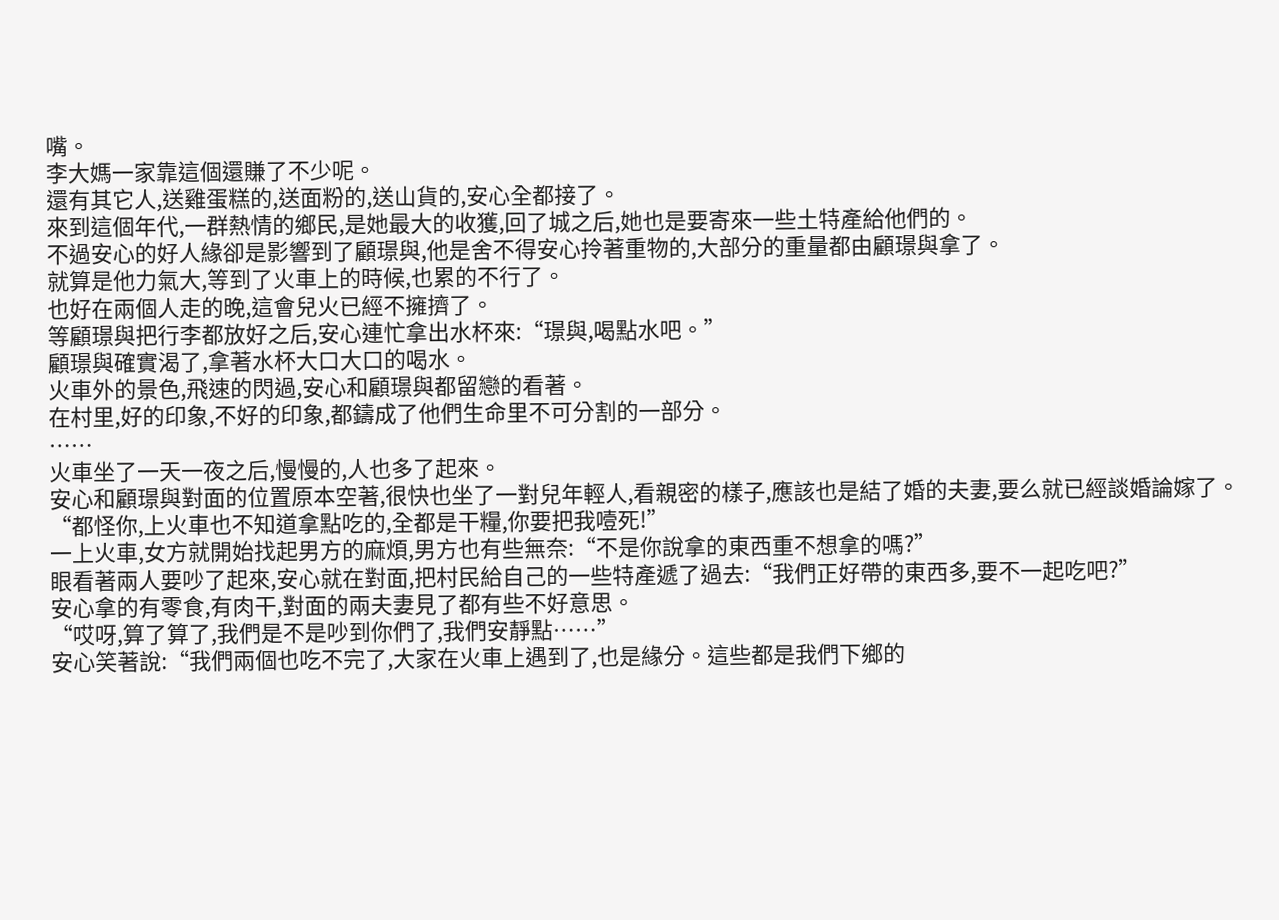嘴。
李大媽一家靠這個還賺了不少呢。
還有其它人,送雞蛋糕的,送面粉的,送山貨的,安心全都接了。
來到這個年代,一群熱情的鄉民,是她最大的收獲,回了城之后,她也是要寄來一些土特產給他們的。
不過安心的好人緣卻是影響到了顧璟與,他是舍不得安心拎著重物的,大部分的重量都由顧璟與拿了。
就算是他力氣大,等到了火車上的時候,也累的不行了。
也好在兩個人走的晚,這會兒火已經不擁擠了。
等顧璟與把行李都放好之后,安心連忙拿出水杯來:“璟與,喝點水吧。”
顧璟與確實渴了,拿著水杯大口大口的喝水。
火車外的景色,飛速的閃過,安心和顧璟與都留戀的看著。
在村里,好的印象,不好的印象,都鑄成了他們生命里不可分割的一部分。
……
火車坐了一天一夜之后,慢慢的,人也多了起來。
安心和顧璟與對面的位置原本空著,很快也坐了一對兒年輕人,看親密的樣子,應該也是結了婚的夫妻,要么就已經談婚論嫁了。
“都怪你,上火車也不知道拿點吃的,全都是干糧,你要把我噎死!”
一上火車,女方就開始找起男方的麻煩,男方也有些無奈:“不是你說拿的東西重不想拿的嗎?”
眼看著兩人要吵了起來,安心就在對面,把村民給自己的一些特產遞了過去:“我們正好帶的東西多,要不一起吃吧?”
安心拿的有零食,有肉干,對面的兩夫妻見了都有些不好意思。
“哎呀,算了算了,我們是不是吵到你們了,我們安靜點……”
安心笑著說:“我們兩個也吃不完了,大家在火車上遇到了,也是緣分。這些都是我們下鄉的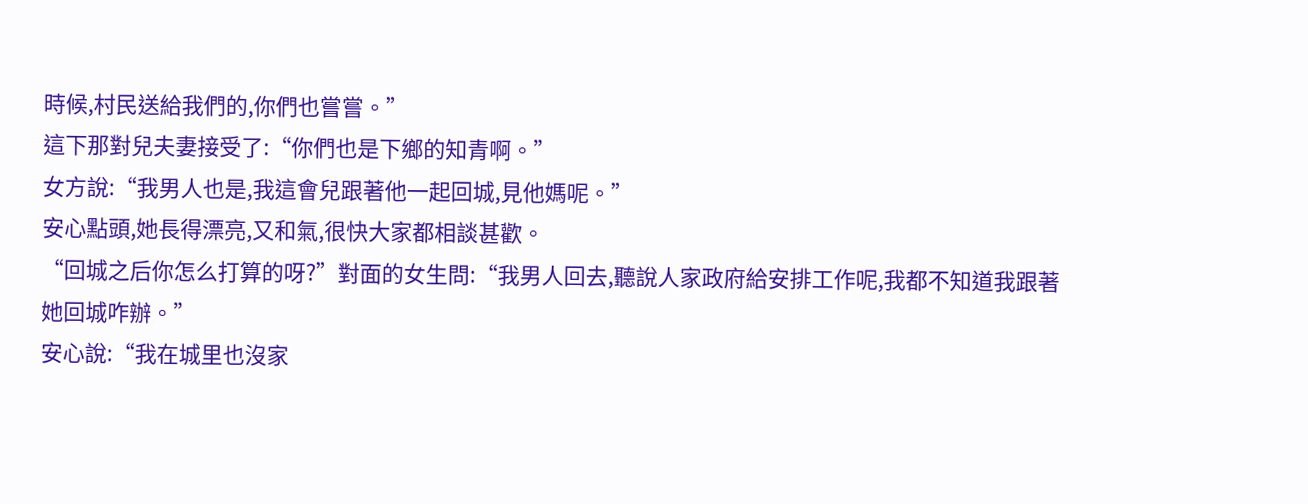時候,村民送給我們的,你們也嘗嘗。”
這下那對兒夫妻接受了:“你們也是下鄉的知青啊。”
女方說:“我男人也是,我這會兒跟著他一起回城,見他媽呢。”
安心點頭,她長得漂亮,又和氣,很快大家都相談甚歡。
“回城之后你怎么打算的呀?”對面的女生問:“我男人回去,聽說人家政府給安排工作呢,我都不知道我跟著她回城咋辦。”
安心說:“我在城里也沒家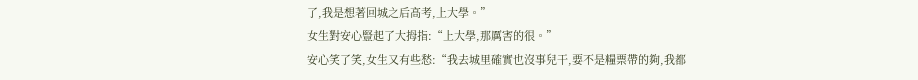了,我是想著回城之后高考,上大學。”
女生對安心豎起了大拇指:“上大學,那厲害的很。”
安心笑了笑,女生又有些愁:“我去城里確實也沒事兒干,要不是糧票帶的夠,我都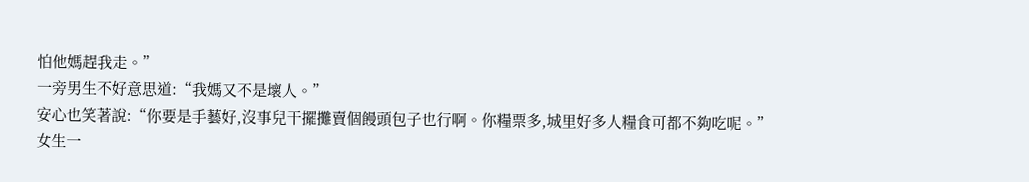怕他媽趕我走。”
一旁男生不好意思道:“我媽又不是壞人。”
安心也笑著說:“你要是手藝好,沒事兒干擺攤賣個饅頭包子也行啊。你糧票多,城里好多人糧食可都不夠吃呢。”
女生一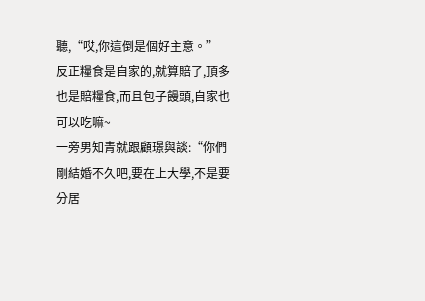聽,“哎,你這倒是個好主意。”
反正糧食是自家的,就算賠了,頂多也是賠糧食,而且包子饅頭,自家也可以吃嘛~
一旁男知青就跟顧璟與談:“你們剛結婚不久吧,要在上大學,不是要分居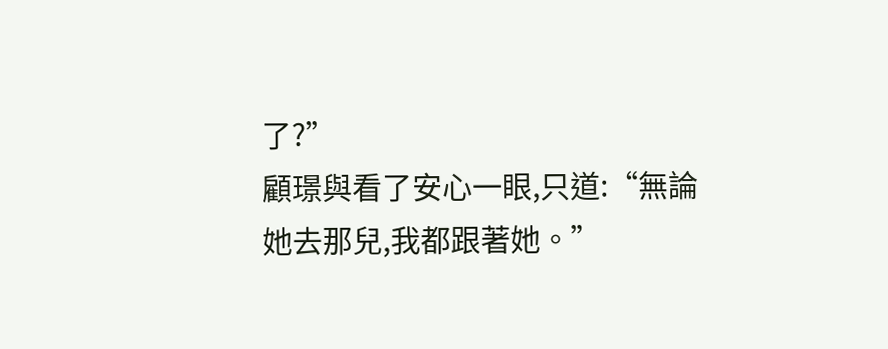了?”
顧璟與看了安心一眼,只道:“無論她去那兒,我都跟著她。”